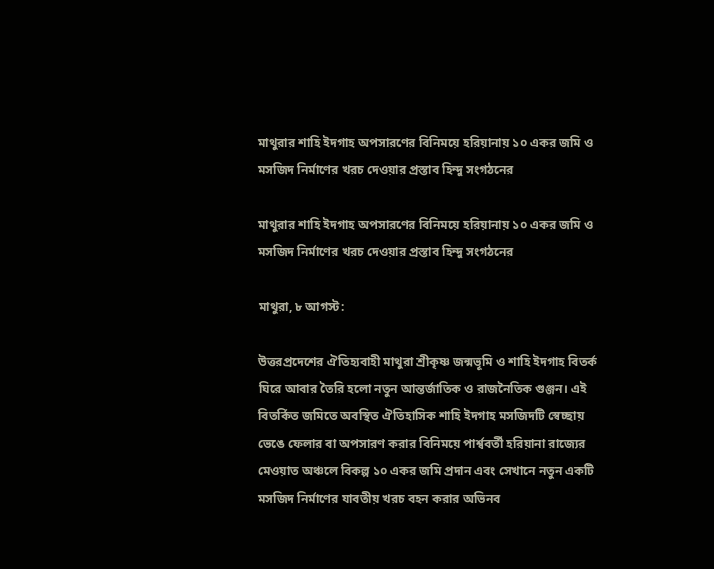মাথুরার শাহি ইদগাহ অপসারণের বিনিময়ে হরিয়ানায় ১০ একর জমি ও মসজিদ নির্মাণের খরচ দেওয়ার প্রস্তাব হিন্দু সংগঠনের

মাথুরার শাহি ইদগাহ অপসারণের বিনিময়ে হরিয়ানায় ১০ একর জমি ও মসজিদ নির্মাণের খরচ দেওয়ার প্রস্তাব হিন্দু সংগঠনের

মাথুরা, ৮ আগস্ট:

উত্তরপ্রদেশের ঐতিহ্যবাহী মাথুরা শ্রীকৃষ্ণ জন্মভূমি ও শাহি ইদগাহ বিতর্ক ঘিরে আবার তৈরি হলো নতুন আন্তর্জাতিক ও রাজনৈতিক গুঞ্জন। এই বিতর্কিত জমিতে অবস্থিত ঐতিহাসিক শাহি ইদগাহ মসজিদটি স্বেচ্ছায় ভেঙে ফেলার বা অপসারণ করার বিনিময়ে পার্শ্ববর্তী হরিয়ানা রাজ্যের মেওয়াত অঞ্চলে বিকল্প ১০ একর জমি প্রদান এবং সেখানে নতুন একটি মসজিদ নির্মাণের যাবতীয় খরচ বহন করার অভিনব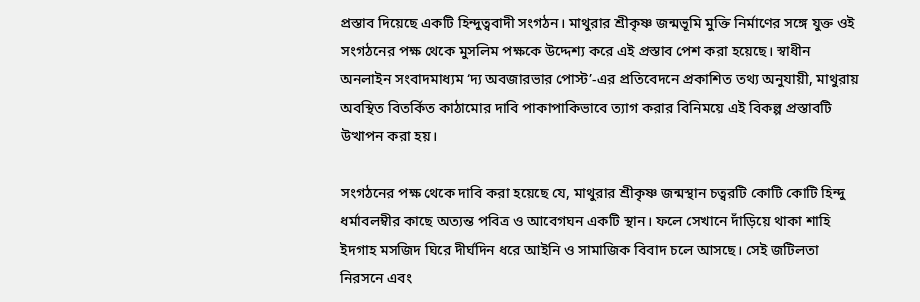প্রস্তাব দিয়েছে একটি হিন্দুত্ববাদী সংগঠন। মাথুরার শ্রীকৃষ্ণ জন্মভূমি মুক্তি নির্মাণের সঙ্গে যুক্ত ওই সংগঠনের পক্ষ থেকে মুসলিম পক্ষকে উদ্দেশ্য করে এই প্রস্তাব পেশ করা হয়েছে। স্বাধীন অনলাইন সংবাদমাধ্যম ‘দ্য অবজারভার পোস্ট’-এর প্রতিবেদনে প্রকাশিত তথ্য অনুযায়ী, মাথুরায় অবস্থিত বিতর্কিত কাঠামোর দাবি পাকাপাকিভাবে ত্যাগ করার বিনিময়ে এই বিকল্প প্রস্তাবটি উত্থাপন করা হয়।

সংগঠনের পক্ষ থেকে দাবি করা হয়েছে যে, মাথুরার শ্রীকৃষ্ণ জন্মস্থান চত্বরটি কোটি কোটি হিন্দু ধর্মাবলম্বীর কাছে অত্যন্ত পবিত্র ও আবেগঘন একটি স্থান। ফলে সেখানে দাঁড়িয়ে থাকা শাহি ইদগাহ মসজিদ ঘিরে দীর্ঘদিন ধরে আইনি ও সামাজিক বিবাদ চলে আসছে। সেই জটিলতা নিরসনে এবং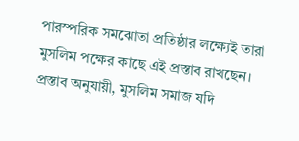পারস্পরিক সমঝোতা প্রতিষ্ঠার লক্ষ্যেই তারা মুসলিম পক্ষের কাছে এই প্রস্তাব রাখছেন। প্রস্তাব অনুযায়ী, মুসলিম সমাজ যদি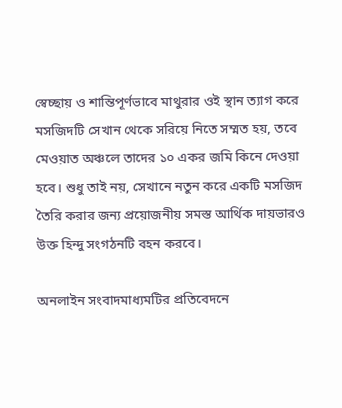স্বেচ্ছায় ও শান্তিপূর্ণভাবে মাথুরার ওই স্থান ত্যাগ করে মসজিদটি সেখান থেকে সরিয়ে নিতে সম্মত হয়, তবে মেওয়াত অঞ্চলে তাদের ১০ একর জমি কিনে দেওয়া হবে। শুধু তাই নয়, সেখানে নতুন করে একটি মসজিদ তৈরি করার জন্য প্রয়োজনীয় সমস্ত আর্থিক দায়ভারও উক্ত হিন্দু সংগঠনটি বহন করবে।

অনলাইন সংবাদমাধ্যমটির প্রতিবেদনে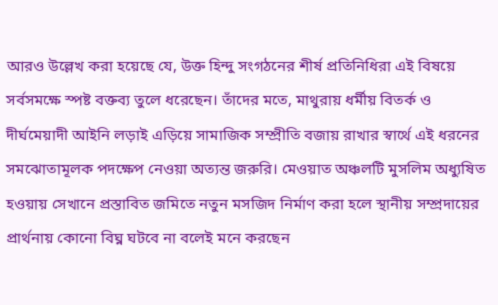আরও উল্লেখ করা হয়েছে যে, উক্ত হিন্দু সংগঠনের শীর্ষ প্রতিনিধিরা এই বিষয়ে সর্বসমক্ষে স্পষ্ট বক্তব্য তুলে ধরেছেন। তাঁদের মতে, মাথুরায় ধর্মীয় বিতর্ক ও দীর্ঘমেয়াদী আইনি লড়াই এড়িয়ে সামাজিক সম্প্রীতি বজায় রাখার স্বার্থে এই ধরনের সমঝোতামূলক পদক্ষেপ নেওয়া অত্যন্ত জরুরি। মেওয়াত অঞ্চলটি মুসলিম অধ্যুষিত হওয়ায় সেখানে প্রস্তাবিত জমিতে নতুন মসজিদ নির্মাণ করা হলে স্থানীয় সম্প্রদায়ের প্রার্থনায় কোনো বিঘ্ন ঘটবে না বলেই মনে করছেন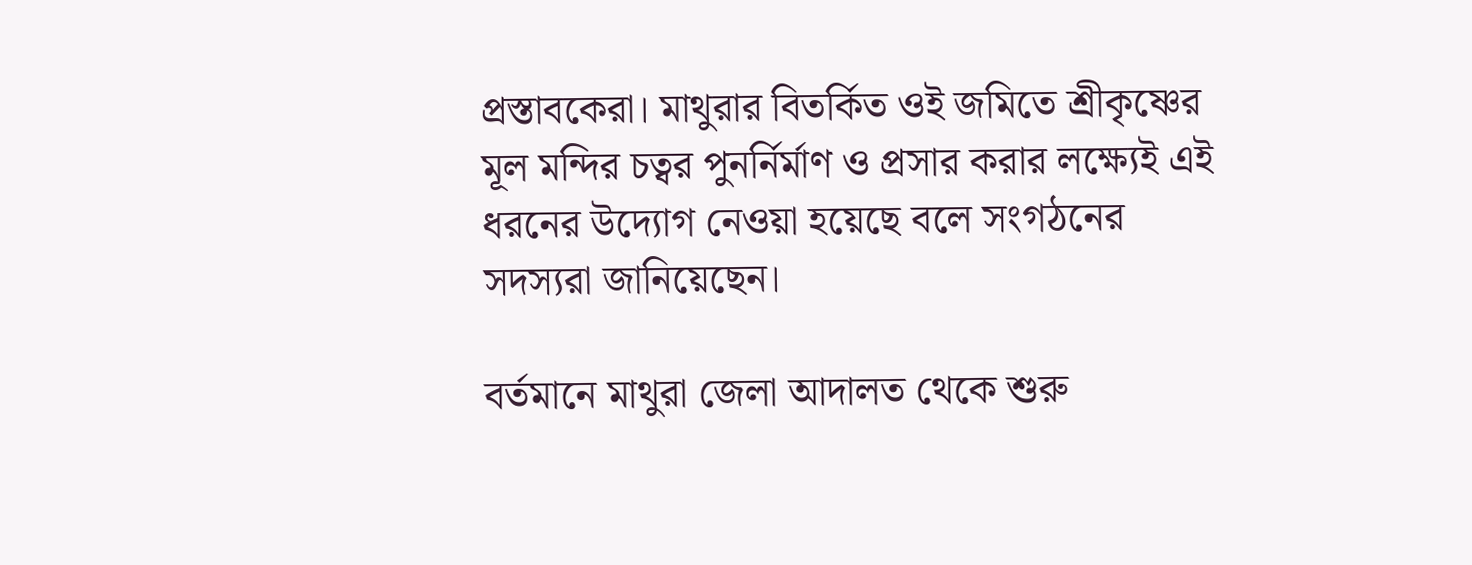প্রস্তাবকেরা। মাথুরার বিতর্কিত ওই জমিতে শ্রীকৃষ্ণের মূল মন্দির চত্বর পুনর্নির্মাণ ও প্রসার করার লক্ষ্যেই এই ধরনের উদ্যোগ নেওয়া হয়েছে বলে সংগঠনের সদস্যরা জানিয়েছেন।

বর্তমানে মাথুরা জেলা আদালত থেকে শুরু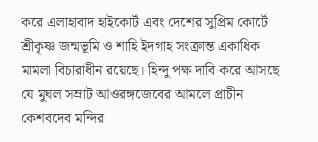করে এলাহাবাদ হাইকোর্ট এবং দেশের সুপ্রিম কোর্টে শ্রীকৃষ্ণ জন্মভূমি ও শাহি ইদগাহ সংক্রান্ত একাধিক মামলা বিচারাধীন রয়েছে। হিন্দু পক্ষ দাবি করে আসছে যে মুঘল সম্রাট আওরঙ্গজেবের আমলে প্রাচীন কেশবদেব মন্দির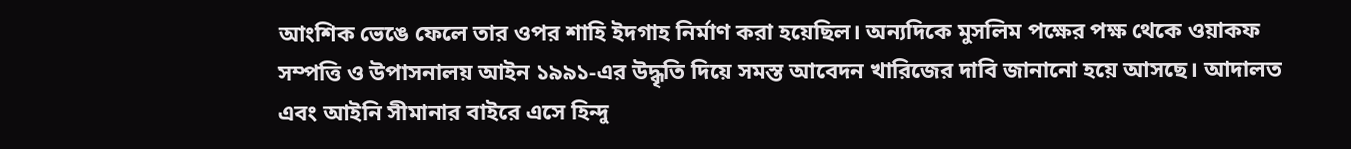আংশিক ভেঙে ফেলে তার ওপর শাহি ইদগাহ নির্মাণ করা হয়েছিল। অন্যদিকে মুসলিম পক্ষের পক্ষ থেকে ওয়াকফ সম্পত্তি ও উপাসনালয় আইন ১৯৯১-এর উদ্ধৃতি দিয়ে সমস্ত আবেদন খারিজের দাবি জানানো হয়ে আসছে। আদালত এবং আইনি সীমানার বাইরে এসে হিন্দু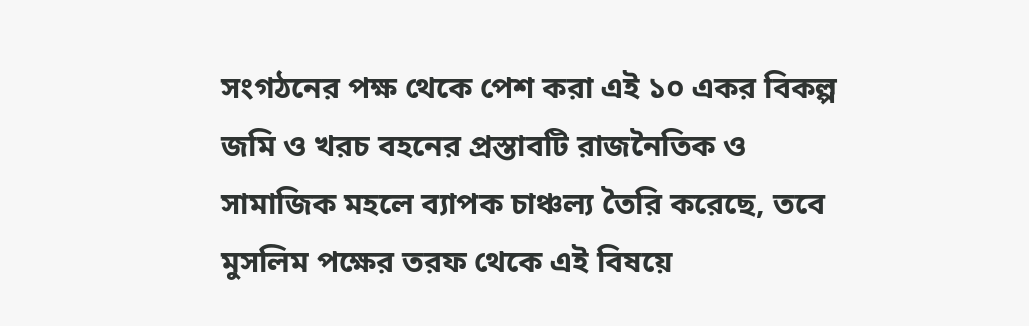সংগঠনের পক্ষ থেকে পেশ করা এই ১০ একর বিকল্প জমি ও খরচ বহনের প্রস্তাবটি রাজনৈতিক ও সামাজিক মহলে ব্যাপক চাঞ্চল্য তৈরি করেছে, তবে মুসলিম পক্ষের তরফ থেকে এই বিষয়ে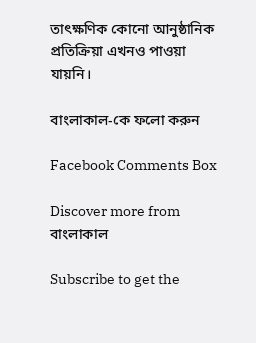তাৎক্ষণিক কোনো আনুষ্ঠানিক প্রতিক্রিয়া এখনও পাওয়া যায়নি।

বাংলাকাল-কে ফলো করুন

Facebook Comments Box

Discover more from বাংলাকাল

Subscribe to get the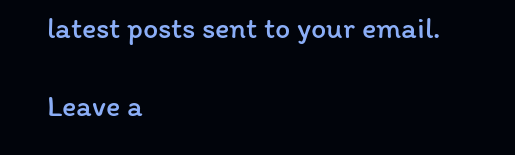latest posts sent to your email.

Leave a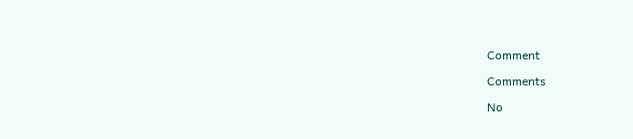Comment

Comments

No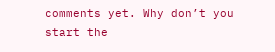comments yet. Why don’t you start the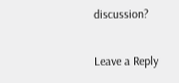discussion?

Leave a Reply